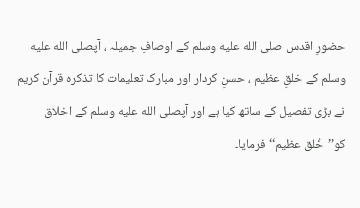حضورِ اقدس صلى الله عليه وسلم کے اوصافِ جمیلہ ، آپصلى الله عليه وسلم کے خلقِ عظیم ، حسنِ کردار اور مبارک تعلیمات کا تذکرہ قرآن کریم نے بڑی تفصیل کے ساتھ کیا ہے اور آپصلى الله عليه وسلم کے اخلاق کو’’خُلق عظیم‘‘ فرمایا۔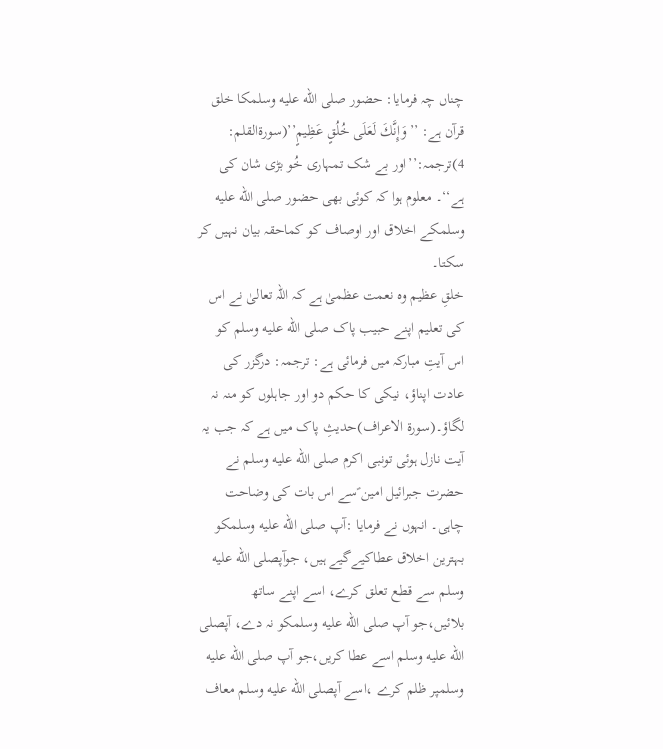چناں چہ فرمایا: حضور صلى الله عليه وسلمکا خلق قرآن ہے: ’’وَإِنَّكَ لَعَلَى خُلُقٍ عَظِيمٍ’’(سورۃالقلم: 4)ترجمہ:’’اور بے شک تمہاری خُو بڑی شان کی ہے‘‘۔ معلوم ہوا کہ کوئی بھی حضور صلى الله عليه وسلمکے اخلاق اور اوصاف کو کماحقہ بیان نہیں کر سکتا۔
خلقِ عظیم وہ نعمت عظمیٰ ہے کہ اللہ تعالیٰ نے اس کی تعلیم اپنے حبیب پاک صلى الله عليه وسلم کو اس آیتِ مبارکہ میں فرمائی ہے: ترجمہ: درگزر کی عادت اپناؤ، نیکی کا حکم دو اور جاہلوں کو منہ نہ لگاؤ۔(سورۃ الاعراف)حدیثِ پاک میں ہے کہ جب یہ آیت نازل ہوئی تونبی اکرم صلى الله عليه وسلم نے حضرت جبرائیل امین ؑسے اس بات کی وضاحت چاہی۔ انہوں نے فرمایا :آپ صلى الله عليه وسلمکو بہترین اخلاق عطاکیےگیے ہیں، جوآپصلى الله عليه وسلم سے قطع تعلق کرے، اسے اپنے ساتھ بلائیں،جو آپ صلى الله عليه وسلمکو نہ دے، آپصلى الله عليه وسلم اسے عطا کریں،جو آپ صلى الله عليه وسلمپر ظلم کرے ،اسے آپصلى الله عليه وسلم معاف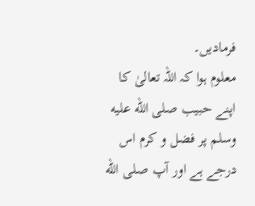فرمادیں۔
معلوم ہوا کہ اللہ تعالیٰ کا اپنے حبیب صلى الله عليه وسلم پر فضل و کرم اس درجے ہے اور آپ صلى الله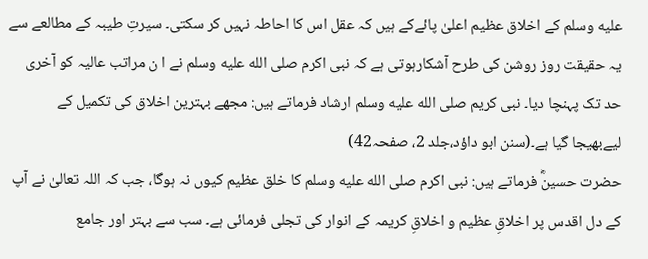عليه وسلم کے اخلاق عظیم اعلیٰ پائےکے ہیں کہ عقل اس کا احاطہ نہیں کر سکتی۔ سیرتِ طیبہ کے مطالعے سے یہ حقیقت روز روشن کی طرح آشکارہوتی ہے کہ نبی اکرم صلى الله عليه وسلم نے ا ن مراتب عالیہ کو آخری حد تک پہنچا دیا۔ نبی کریم صلى الله عليه وسلم ارشاد فرماتے ہیں: مجھے بہترین اخلاق کی تکمیل کے لیےبھیجا گیا ہے۔(سنن ابو داؤد،جلد 2، صفحہ42)
حضرت حسینؓ فرماتے ہیں: نبی اکرم صلى الله عليه وسلم کا خلق عظیم کیوں نہ ہوگا، جب کہ اللہ تعالیٰ نے آپ کے دل اقدس پر اخلاقِ عظیم و اخلاقِ کریمہ کے انوار کی تجلی فرمائی ہے۔ سب سے بہتر اور جامع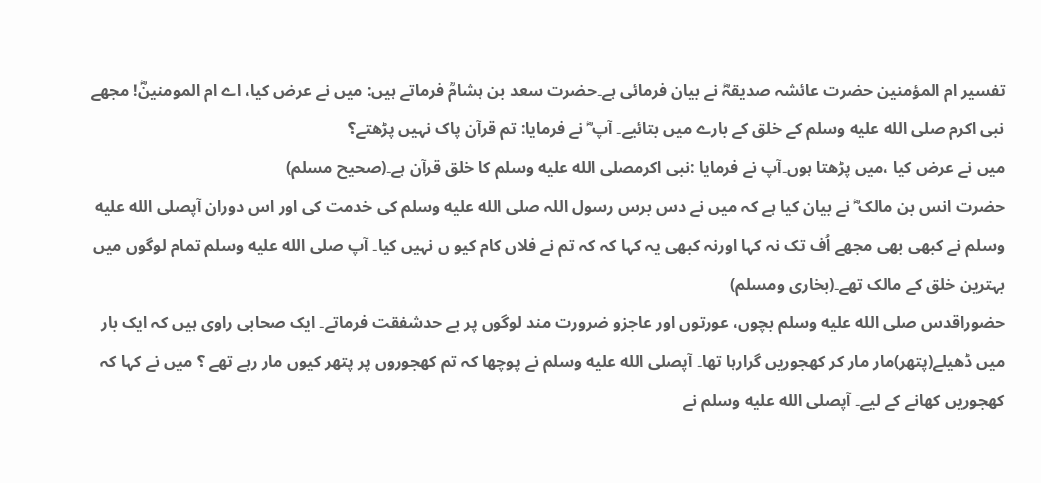تفسیر ام المؤمنین حضرت عائشہ صدیقہؓ نے بیان فرمائی ہے۔حضرت سعد بن ہشامؒ فرماتے ہیں: میں نے عرض کیا، اے ام المومنینؓ! مجھے نبی اکرم صلى الله عليه وسلم کے خلق کے بارے میں بتائیے۔ آپ ؓ نے فرمایا: تم قرآن پاک نہیں پڑھتے؟
میں نے عرض کیا ،میں پڑھتا ہوں۔آپ نے فرمایا :نبی اکرمصلى الله عليه وسلم کا خلق قرآن ہے۔(صحیح مسلم)
حضرت انس بن مالک ؓ نے بیان کیا ہے کہ میں نے دس برس رسول اللہ صلى الله عليه وسلم کی خدمت کی اور اس دوران آپصلى الله عليه وسلم نے کبھی بھی مجھے اُف تک نہ کہا اورنہ کبھی یہ کہا کہ کہ تم نے فلاں کام کیو ں نہیں کیا۔ آپ صلى الله عليه وسلم تمام لوگوں میں بہترین خلق کے مالک تھے۔(بخاری ومسلم)
حضوراقدس صلى الله عليه وسلم بچوں، عورتوں اور عاجزو ضرورت مند لوگوں پر بے حدشفقت فرماتے۔ ایک صحابی راوی ہیں کہ ایک بار میں ڈھیلے(پتھر)مار مار کر کھجوریں گرارہا تھا۔ آپصلى الله عليه وسلم نے پوچھا کہ تم کھجوروں پر پتھر کیوں مار رہے تھے ؟ میں نے کہا کہ کھجوریں کھانے کے لیے۔ آپصلى الله عليه وسلم نے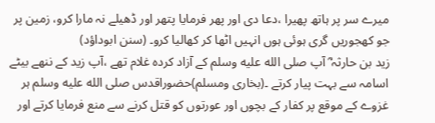میرے سر پر ہاتھ پھیرا ،دعا دی اور پھر فرمایا پتھر اور ڈھیلے نہ مارا کرو، زمین پر جو کھجوریں گری ہوئی ہوں انہیں اٹھا کر کھالیا کرو۔ (سنن ابوداؤد)
زید بن حارثہ ؓ آپ صلى الله عليه وسلم کے آزاد کردہ غلام تھے ،آپ زید کے ننھے بیٹے اسامہ سے بہت پیار کرتے ۔(بخاری ومسلم)حضوراقدس صلى الله عليه وسلم ہر غزوے کے موقع پر کفار کے بچوں اور عورتوں کو قتل کرنے سے منع فرمایا کرتے اور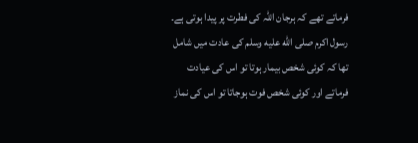فرماتے تھے کہ ہرجان اللہ کی فطرت پر پیدا ہوتی ہے۔
رسول اکرم صلى الله عليه وسلم کی عادت میں شامل تھا کہ کوئی شخص بیمار ہوتا تو اس کی عیادت فرماتے اور کوئی شخص فوت ہوجاتا تو اس کی نماز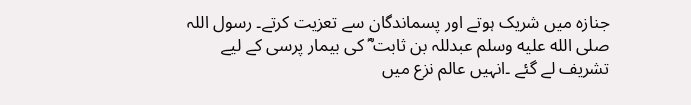جنازہ میں شریک ہوتے اور پسماندگان سے تعزیت کرتے۔ رسول اللہ صلى الله عليه وسلم عبدللہ بن ثابت ؓ کی بیمار پرسی کے لیے تشریف لے گئے ۔انہیں عالم نزع میں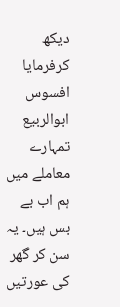دیکھ کرفرمایا افسوس ابوالربیع تمہارے معاملے میں ہم اب بے بس ہیں۔ یہ سن کر گھر کی عورتیں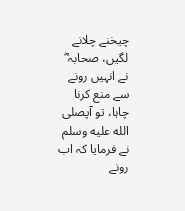چیخنے چلانے لگیں، صحابہ ؓ نے انہیں رونے سے منع کرنا چاہا، تو آپصلى الله عليه وسلم نے فرمایا کہ اب رونے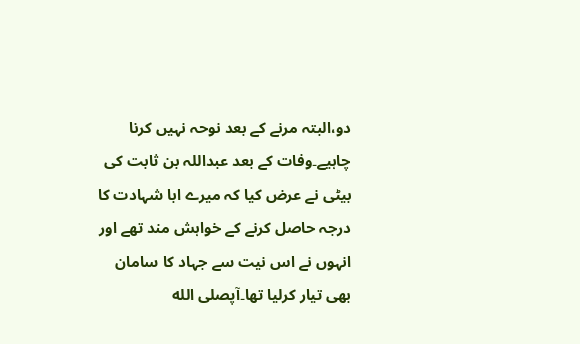دو،البتہ مرنے کے بعد نوحہ نہیں کرنا چاہیے۔وفات کے بعد عبداللہ بن ثابت کی بیٹی نے عرض کیا کہ میرے ابا شہادت کا درجہ حاصل کرنے کے خواہش مند تھے اور انہوں نے اس نیت سے جہاد کا سامان بھی تیار کرلیا تھا۔آپصلى الله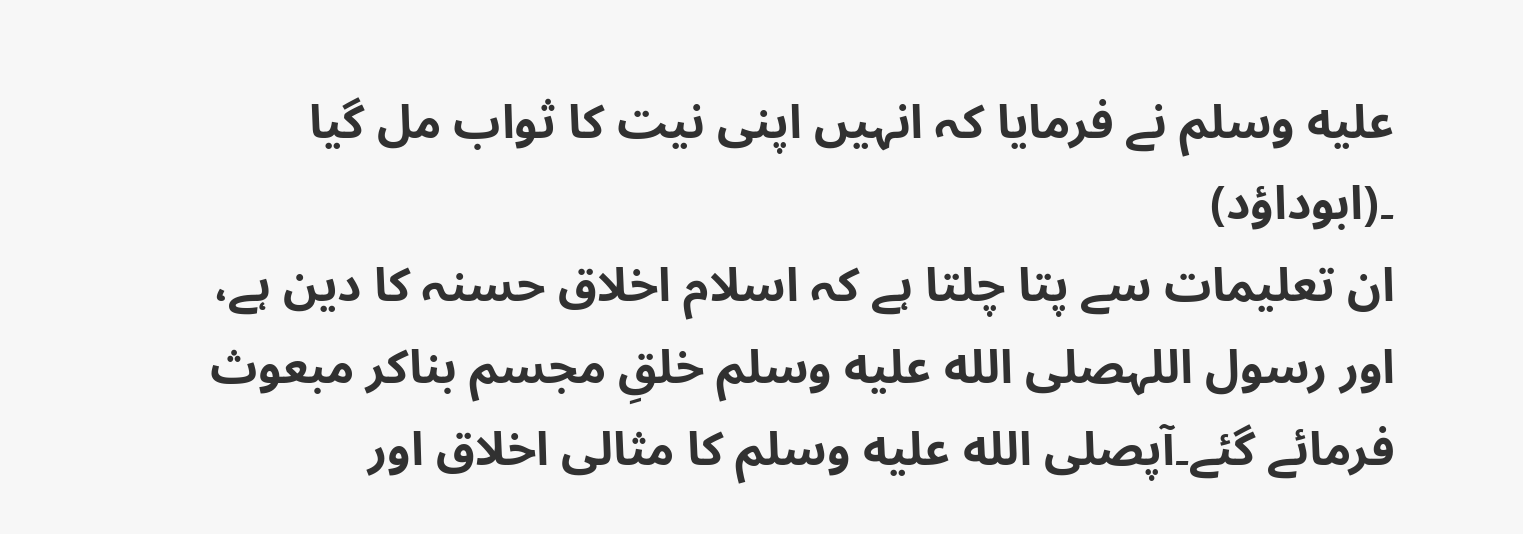عليه وسلم نے فرمایا کہ انہیں اپنی نیت کا ثواب مل گیا ۔(ابوداؤد)
ان تعلیمات سے پتا چلتا ہے کہ اسلام اخلاق حسنہ کا دین ہے، اور رسول اللہصلى الله عليه وسلم خلقِ مجسم بناکر مبعوث فرمائے گئے۔آپصلى الله عليه وسلم کا مثالی اخلاق اور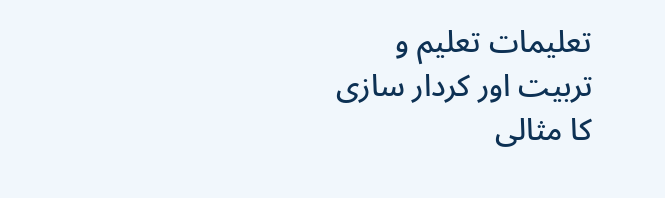تعلیمات تعلیم و تربیت اور کردار سازی کا مثالی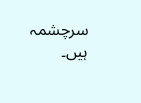سرچشمہ ہیں۔